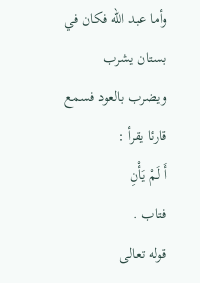وأما عبد اللّه فكان في بستان يشرب ويضرب بالعود فسمع قارئا يقرأ :
أَ لَمْ يَأْنِ
فتاب .
قوله تعالى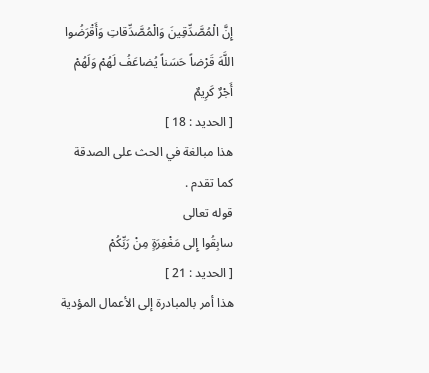إِنَّ الْمُصَّدِّقِينَ وَالْمُصَّدِّقاتِ وَأَقْرَضُوا اللَّهَ قَرْضاً حَسَناً يُضاعَفُ لَهُمْ وَلَهُمْ أَجْرٌ كَرِيمٌ
[ الحديد : 18 ]
هذا مبالغة في الحث على الصدقة كما تقدم .
قوله تعالى
سابِقُوا إِلى مَغْفِرَةٍ مِنْ رَبِّكُمْ
[ الحديد : 21 ]
هذا أمر بالمبادرة إلى الأعمال المؤدية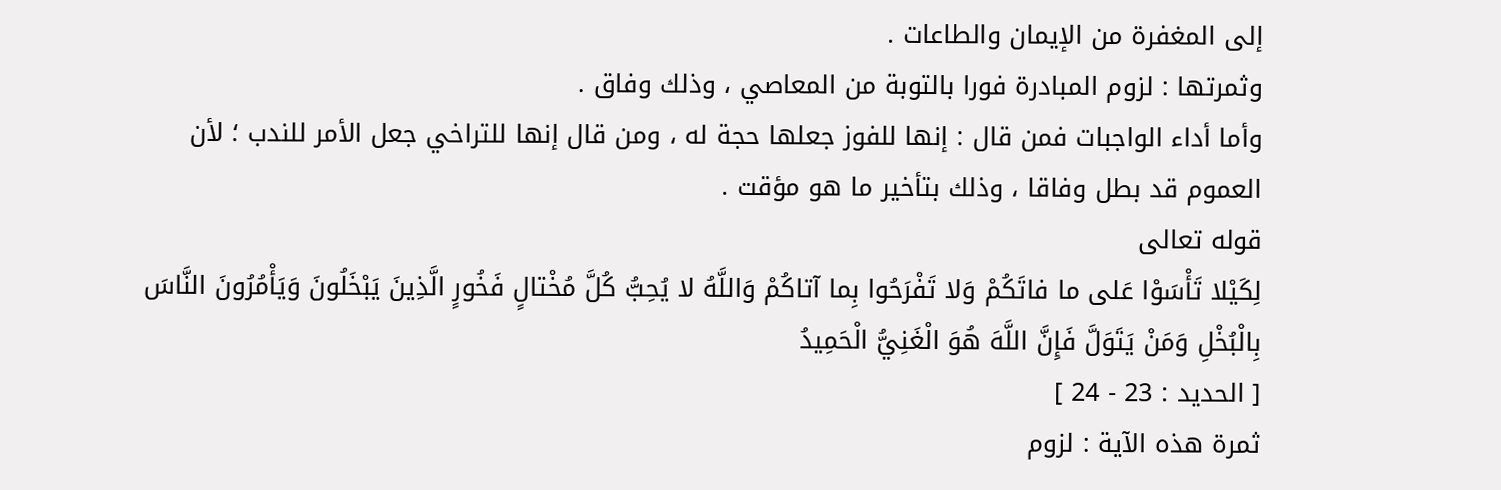إلى المغفرة من الإيمان والطاعات .
وثمرتها : لزوم المبادرة فورا بالتوبة من المعاصي ، وذلك وفاق .
وأما أداء الواجبات فمن قال : إنها للفوز جعلها حجة له ، ومن قال إنها للتراخي جعل الأمر للندب ؛ لأن العموم قد بطل وفاقا ، وذلك بتأخير ما هو مؤقت .
قوله تعالى
لِكَيْلا تَأْسَوْا عَلى ما فاتَكُمْ وَلا تَفْرَحُوا بِما آتاكُمْ وَاللَّهُ لا يُحِبُّ كُلَّ مُخْتالٍ فَخُورٍ الَّذِينَ يَبْخَلُونَ وَيَأْمُرُونَ النَّاسَ بِالْبُخْلِ وَمَنْ يَتَوَلَّ فَإِنَّ اللَّهَ هُوَ الْغَنِيُّ الْحَمِيدُ
[ الحديد : 23 - 24 ]
ثمرة هذه الآية : لزوم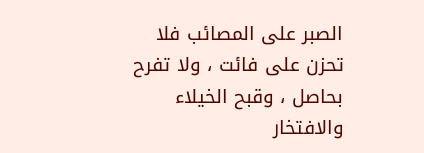الصبر على المصائب فلا تحزن على فائت ، ولا تفرح بحاصل ، وقبح الخيلاء والافتخار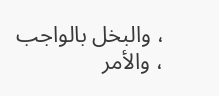، والبخل بالواجب ، والأمر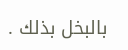بالبخل بذلك .